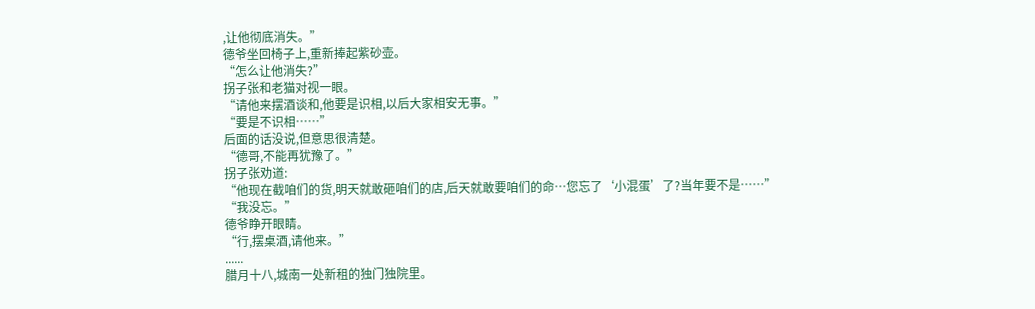,让他彻底消失。”
德爷坐回椅子上,重新捧起紫砂壶。
“怎么让他消失?”
拐子张和老猫对视一眼。
“请他来摆酒谈和,他要是识相,以后大家相安无事。”
“要是不识相……”
后面的话没说,但意思很清楚。
“德哥,不能再犹豫了。”
拐子张劝道:
“他现在截咱们的货,明天就敢砸咱们的店,后天就敢要咱们的命…您忘了‘小混蛋’了?当年要不是……”
“我没忘。”
德爷睁开眼睛。
“行,摆桌酒,请他来。”
......
腊月十八,城南一处新租的独门独院里。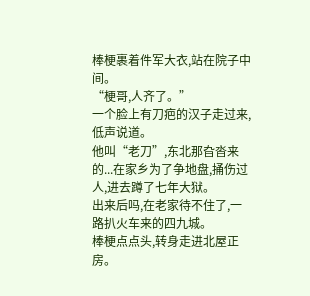棒梗裹着件军大衣,站在院子中间。
“梗哥,人齐了。”
一个脸上有刀疤的汉子走过来,低声说道。
他叫“老刀”,东北那旮沓来的...在家乡为了争地盘,捅伤过人,进去蹲了七年大狱。
出来后吗,在老家待不住了,一路扒火车来的四九城。
棒梗点点头,转身走进北屋正房。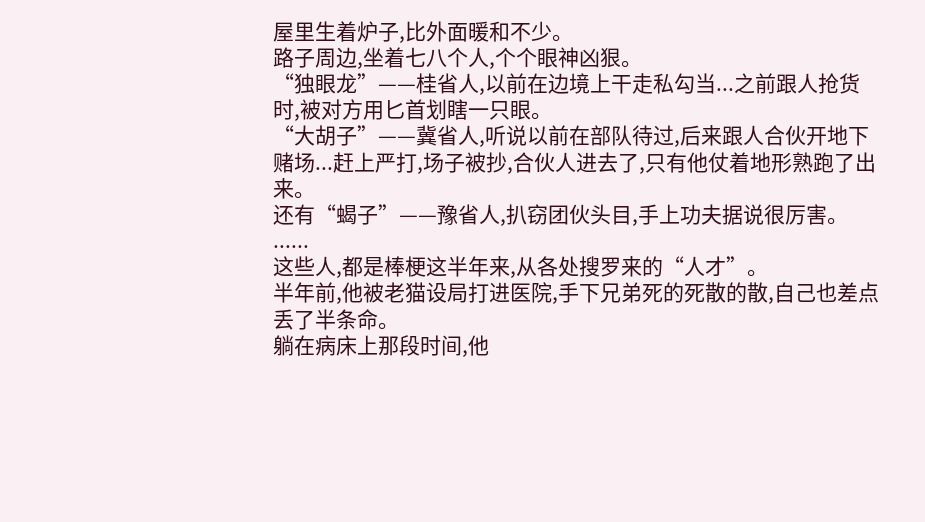屋里生着炉子,比外面暖和不少。
路子周边,坐着七八个人,个个眼神凶狠。
“独眼龙”——桂省人,以前在边境上干走私勾当...之前跟人抢货时,被对方用匕首划瞎一只眼。
“大胡子”——冀省人,听说以前在部队待过,后来跟人合伙开地下赌场...赶上严打,场子被抄,合伙人进去了,只有他仗着地形熟跑了出来。
还有“蝎子”——豫省人,扒窃团伙头目,手上功夫据说很厉害。
......
这些人,都是棒梗这半年来,从各处搜罗来的“人才”。
半年前,他被老猫设局打进医院,手下兄弟死的死散的散,自己也差点丢了半条命。
躺在病床上那段时间,他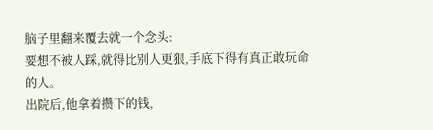脑子里翻来覆去就一个念头:
要想不被人踩,就得比别人更狠,手底下得有真正敢玩命的人。
出院后,他拿着攒下的钱,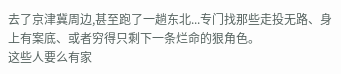去了京津冀周边,甚至跑了一趟东北...专门找那些走投无路、身上有案底、或者穷得只剩下一条烂命的狠角色。
这些人要么有家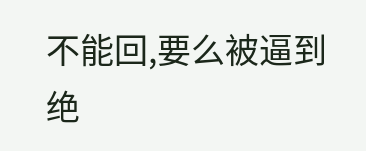不能回,要么被逼到绝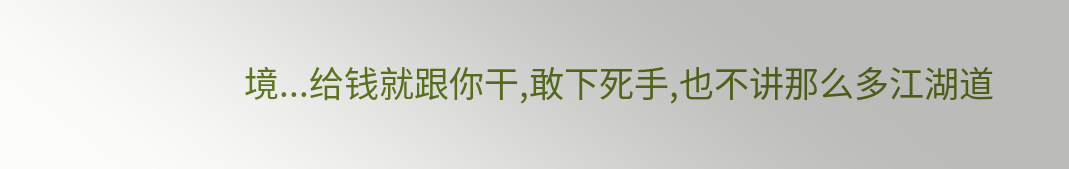境...给钱就跟你干,敢下死手,也不讲那么多江湖道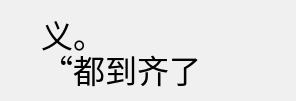义。
“都到齐了